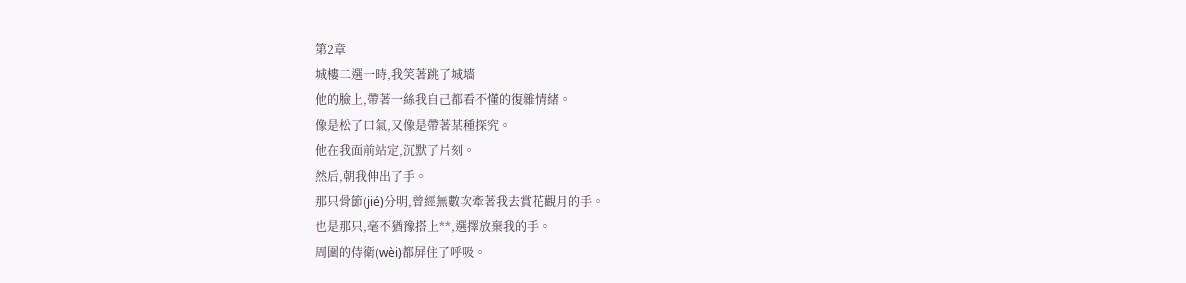第2章
城樓二選一時,我笑著跳了城墻
他的臉上,帶著一絲我自己都看不懂的復雜情緒。
像是松了口氣,又像是帶著某種探究。
他在我面前站定,沉默了片刻。
然后,朝我伸出了手。
那只骨節(jié)分明,曾經無數次牽著我去賞花觀月的手。
也是那只,毫不猶豫搭上**,選擇放棄我的手。
周圍的侍衛(wèi)都屏住了呼吸。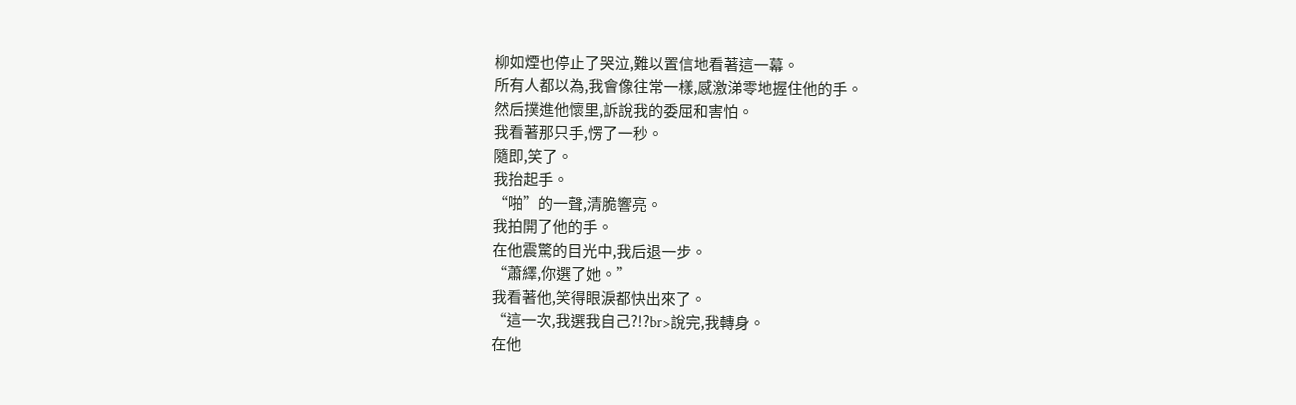柳如煙也停止了哭泣,難以置信地看著這一幕。
所有人都以為,我會像往常一樣,感激涕零地握住他的手。
然后撲進他懷里,訴說我的委屈和害怕。
我看著那只手,愣了一秒。
隨即,笑了。
我抬起手。
“啪”的一聲,清脆響亮。
我拍開了他的手。
在他震驚的目光中,我后退一步。
“蕭繹,你選了她。”
我看著他,笑得眼淚都快出來了。
“這一次,我選我自己?!?br>說完,我轉身。
在他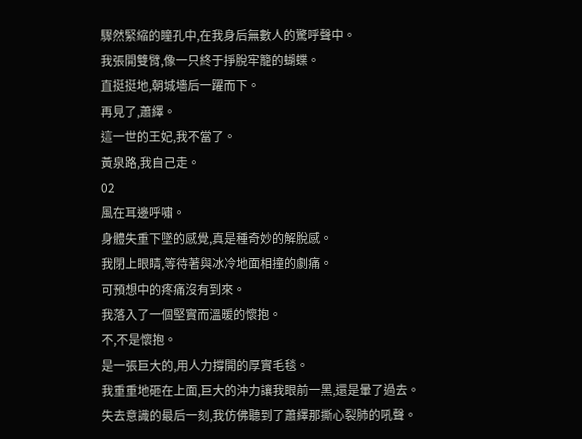驟然緊縮的瞳孔中,在我身后無數人的驚呼聲中。
我張開雙臂,像一只終于掙脫牢籠的蝴蝶。
直挺挺地,朝城墻后一躍而下。
再見了,蕭繹。
這一世的王妃,我不當了。
黃泉路,我自己走。
02
風在耳邊呼嘯。
身體失重下墜的感覺,真是種奇妙的解脫感。
我閉上眼睛,等待著與冰冷地面相撞的劇痛。
可預想中的疼痛沒有到來。
我落入了一個堅實而溫暖的懷抱。
不,不是懷抱。
是一張巨大的,用人力撐開的厚實毛毯。
我重重地砸在上面,巨大的沖力讓我眼前一黑,還是暈了過去。
失去意識的最后一刻,我仿佛聽到了蕭繹那撕心裂肺的吼聲。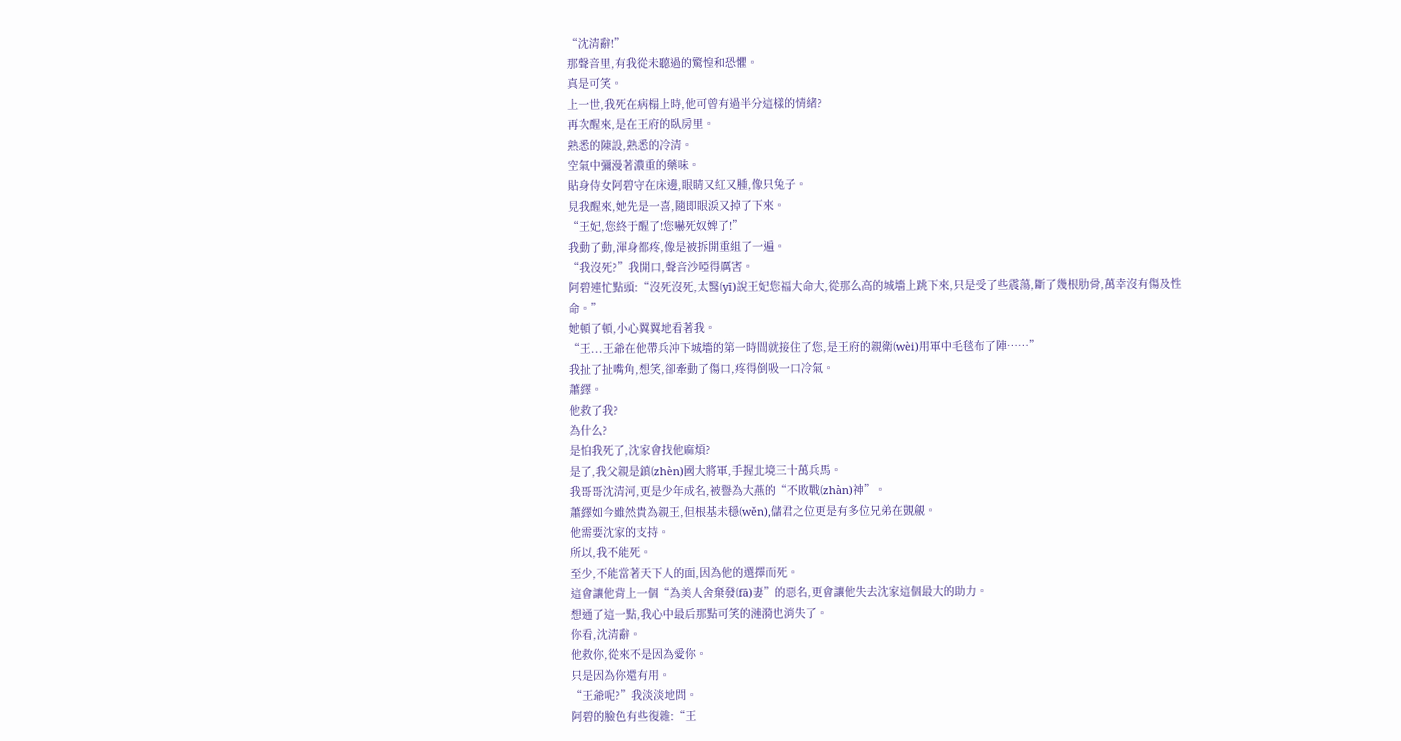“沈清辭!”
那聲音里,有我從未聽過的驚惶和恐懼。
真是可笑。
上一世,我死在病榻上時,他可曾有過半分這樣的情緒?
再次醒來,是在王府的臥房里。
熟悉的陳設,熟悉的冷清。
空氣中彌漫著濃重的藥味。
貼身侍女阿碧守在床邊,眼睛又紅又腫,像只兔子。
見我醒來,她先是一喜,隨即眼淚又掉了下來。
“王妃,您終于醒了!您嚇死奴婢了!”
我動了動,渾身都疼,像是被拆開重組了一遍。
“我沒死?”我開口,聲音沙啞得厲害。
阿碧連忙點頭:“沒死沒死,太醫(yī)說王妃您福大命大,從那么高的城墻上跳下來,只是受了些震蕩,斷了幾根肋骨,萬幸沒有傷及性命。”
她頓了頓,小心翼翼地看著我。
“王...王爺在他帶兵沖下城墻的第一時間就接住了您,是王府的親衛(wèi)用軍中毛毯布了陣……”
我扯了扯嘴角,想笑,卻牽動了傷口,疼得倒吸一口冷氣。
蕭繹。
他救了我?
為什么?
是怕我死了,沈家會找他麻煩?
是了,我父親是鎮(zhèn)國大將軍,手握北境三十萬兵馬。
我哥哥沈清河,更是少年成名,被譽為大燕的“不敗戰(zhàn)神”。
蕭繹如今雖然貴為親王,但根基未穩(wěn),儲君之位更是有多位兄弟在覬覦。
他需要沈家的支持。
所以,我不能死。
至少,不能當著天下人的面,因為他的選擇而死。
這會讓他背上一個“為美人舍棄發(fā)妻”的惡名,更會讓他失去沈家這個最大的助力。
想通了這一點,我心中最后那點可笑的漣漪也消失了。
你看,沈清辭。
他救你,從來不是因為愛你。
只是因為你還有用。
“王爺呢?”我淡淡地問。
阿碧的臉色有些復雜:“王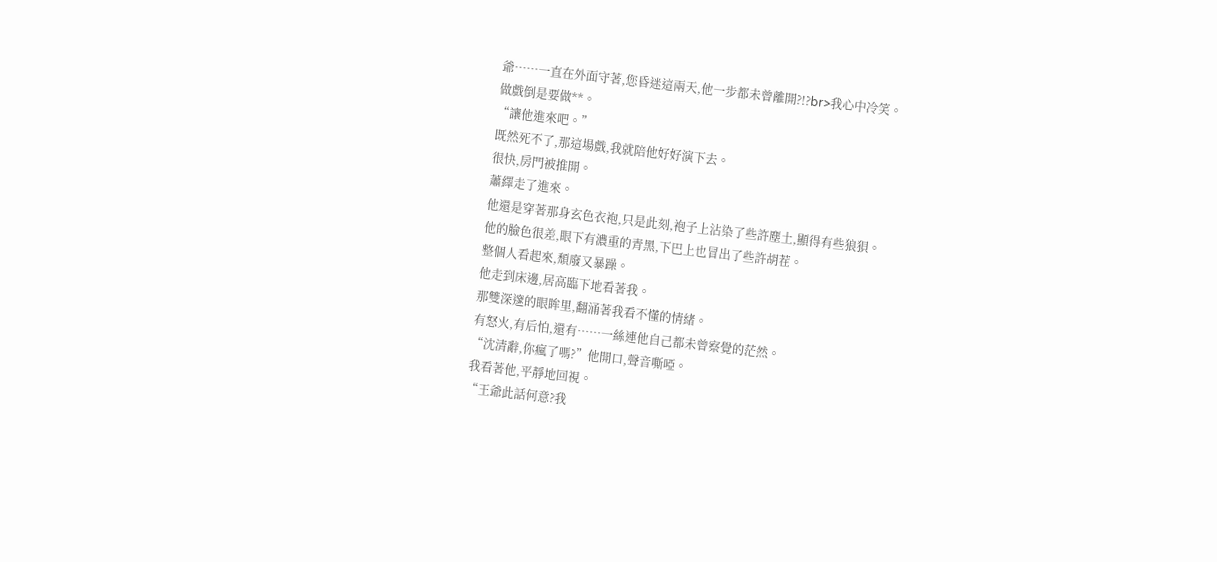爺……一直在外面守著,您昏迷這兩天,他一步都未曾離開?!?br>我心中冷笑。
做戲倒是要做**。
“讓他進來吧。”
既然死不了,那這場戲,我就陪他好好演下去。
很快,房門被推開。
蕭繹走了進來。
他還是穿著那身玄色衣袍,只是此刻,袍子上沾染了些許塵土,顯得有些狼狽。
他的臉色很差,眼下有濃重的青黑,下巴上也冒出了些許胡茬。
整個人看起來,頹廢又暴躁。
他走到床邊,居高臨下地看著我。
那雙深邃的眼眸里,翻涌著我看不懂的情緒。
有怒火,有后怕,還有……一絲連他自己都未曾察覺的茫然。
“沈清辭,你瘋了嗎?”他開口,聲音嘶啞。
我看著他,平靜地回視。
“王爺此話何意?我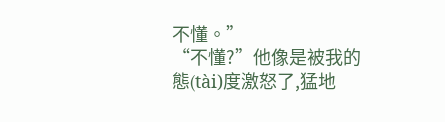不懂。”
“不懂?”他像是被我的態(tài)度激怒了,猛地